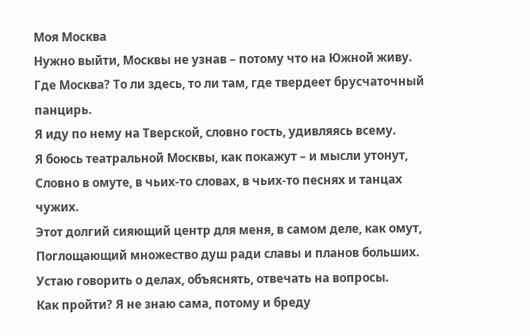Моя Москва
Нужно выйти, Москвы не узнав – потому что на Южной живу.
Где Москва? То ли здесь, то ли там, где твердеет брусчаточный панцирь.
Я иду по нему на Тверской, словно гость, удивляясь всему.
Я боюсь театральной Москвы, как покажут – и мысли утонут,
Словно в омуте, в чьих-то словах, в чьих-то песнях и танцах чужих.
Этот долгий сияющий центр для меня, в самом деле, как омут,
Поглощающий множество душ ради славы и планов больших.
Устаю говорить о делах, объяснять, отвечать на вопросы.
Как пройти? Я не знаю сама, потому и бреду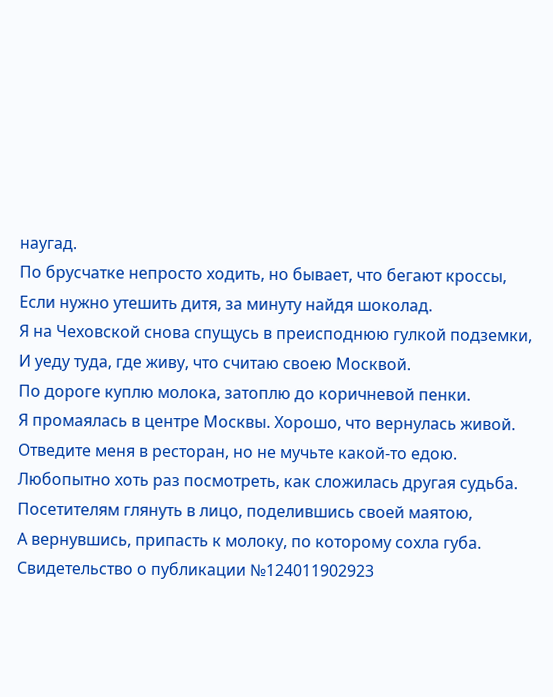наугад.
По брусчатке непросто ходить, но бывает, что бегают кроссы,
Если нужно утешить дитя, за минуту найдя шоколад.
Я на Чеховской снова спущусь в преисподнюю гулкой подземки,
И уеду туда, где живу, что считаю своею Москвой.
По дороге куплю молока, затоплю до коричневой пенки.
Я промаялась в центре Москвы. Хорошо, что вернулась живой.
Отведите меня в ресторан, но не мучьте какой-то едою.
Любопытно хоть раз посмотреть, как сложилась другая судьба.
Посетителям глянуть в лицо, поделившись своей маятою,
А вернувшись, припасть к молоку, по которому сохла губа.
Свидетельство о публикации №124011902923